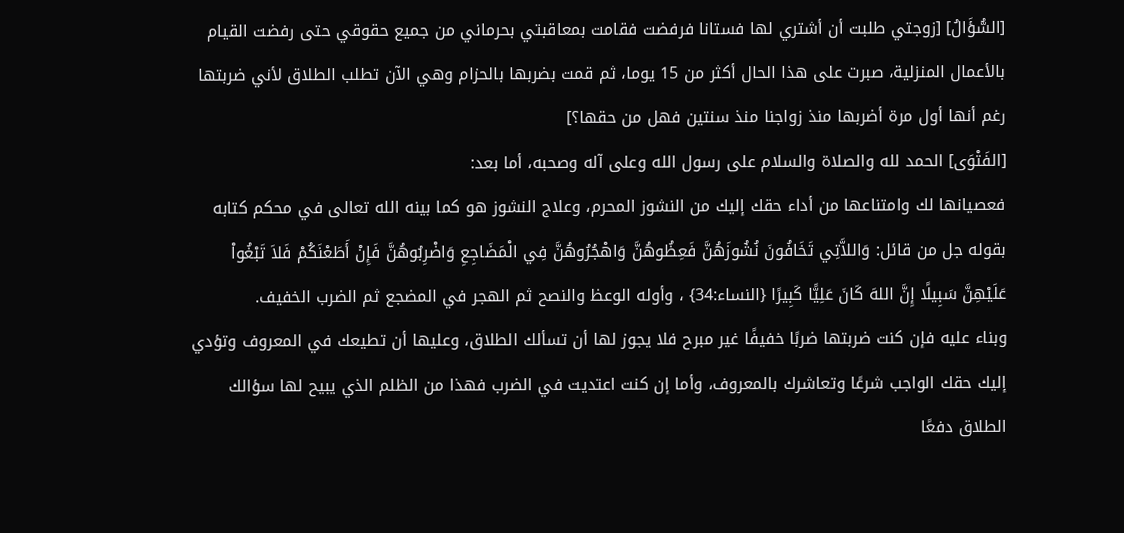[السُّؤَالُ] [زوجتي طلبت أن أشتري لها فستانا فرفضت فقامت بمعاقبتي بحرماني من جميع حقوقي حتى رفضت القيام بالأعمال المنزلية، صبرت على هذا الحال أكثر من 15 يوما، ثم قمت بضربها بالحزام وهي الآن تطلب الطلاق لأني ضربتها رغم أنها أول مرة أضربها منذ زواجنا منذ سنتين فهل من حقها؟]
[الفَتْوَى] الحمد لله والصلاة والسلام على رسول الله وعلى آله وصحبه، أما بعد:
فعصيانها لك وامتناعها من أداء حقك إليك من النشوز المحرم، وعلاج النشوز هو كما بينه الله تعالى في محكم كتابه بقوله جل من قائل: وَاللاَّتِي تَخَافُونَ نُشُوزَهُنَّ فَعِظُوهُنَّ وَاهْجُرُوهُنَّ فِي الْمَضَاجِعِ وَاضْرِبُوهُنَّ فَإِنْ أَطَعْنَكُمْ فَلاَ تَبْغُواْ عَلَيْهِنَّ سَبِيلًا إِنَّ اللهَ كَانَ عَلِيًّا كَبِيرًا {النساء:34} ، وأوله الوعظ والنصح ثم الهجر في المضجع ثم الضرب الخفيف.
وبناء عليه فإن كنت ضربتها ضربًا خفيفًا غير مبرح فلا يجوز لها أن تسألك الطلاق، وعليها أن تطيعك في المعروف وتؤدي إليك حقك الواجب شرعًا وتعاشرك بالمعروف، وأما إن كنت اعتديت في الضرب فهذا من الظلم الذي يبيح لها سؤالك الطلاق دفعًا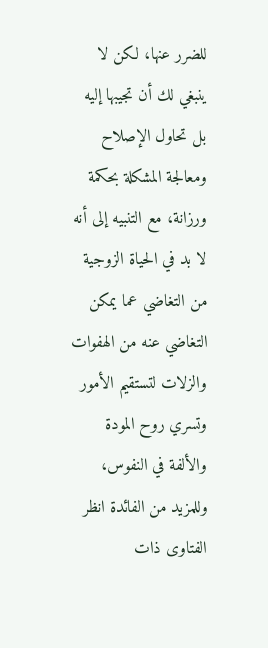للضرر عنها، لكن لا ينبغي لك أن تجيبها إليه بل تحاول الإصلاح ومعالجة المشكلة بحكمة ورزانة، مع التنبيه إلى أنه لا بد في الحياة الزوجية من التغاضي عما يمكن التغاضي عنه من الهفوات والزلات لتستقيم الأمور وتسري روح المودة والألفة في النفوس، وللمزيد من الفائدة انظر الفتاوى ذات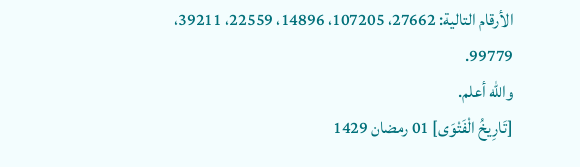الأرقام التالية: 27662، 107205، 14896، 22559، 39211، 99779.
والله أعلم.
[تَارِيخُ الْفَتْوَى] 01 رمضان 1429